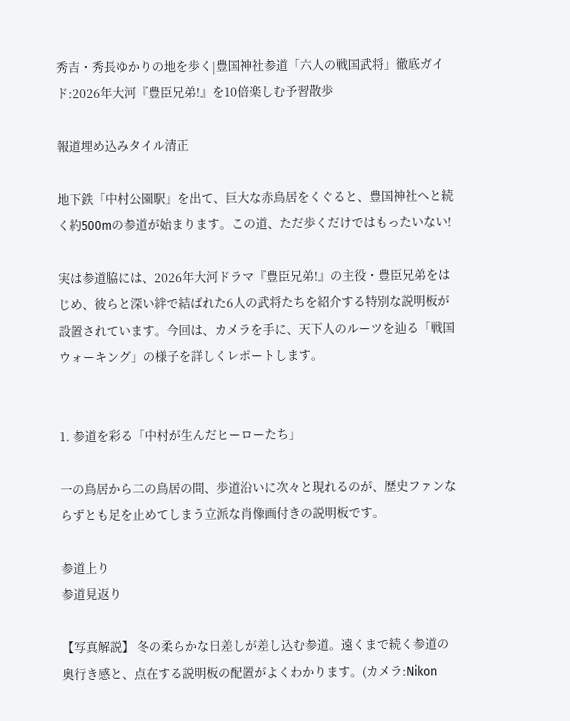秀吉・秀長ゆかりの地を歩く|豊国神社参道「六人の戦国武将」徹底ガイド:2026年大河『豊臣兄弟!』を10倍楽しむ予習散歩

報道埋め込みタイル清正

地下鉄「中村公園駅」を出て、巨大な赤鳥居をくぐると、豊国神社へと続く約500mの参道が始まります。この道、ただ歩くだけではもったいない!

実は参道脇には、2026年大河ドラマ『豊臣兄弟!』の主役・豊臣兄弟をはじめ、彼らと深い絆で結ばれた6人の武将たちを紹介する特別な説明板が設置されています。今回は、カメラを手に、天下人のルーツを辿る「戦国ウォーキング」の様子を詳しくレポートします。


1. 参道を彩る「中村が生んだヒーローたち」

一の鳥居から二の鳥居の間、歩道沿いに次々と現れるのが、歴史ファンならずとも足を止めてしまう立派な肖像画付きの説明板です。

参道上り
参道見返り

【写真解説】 冬の柔らかな日差しが差し込む参道。遠くまで続く参道の奥行き感と、点在する説明板の配置がよくわかります。(カメラ:Nikon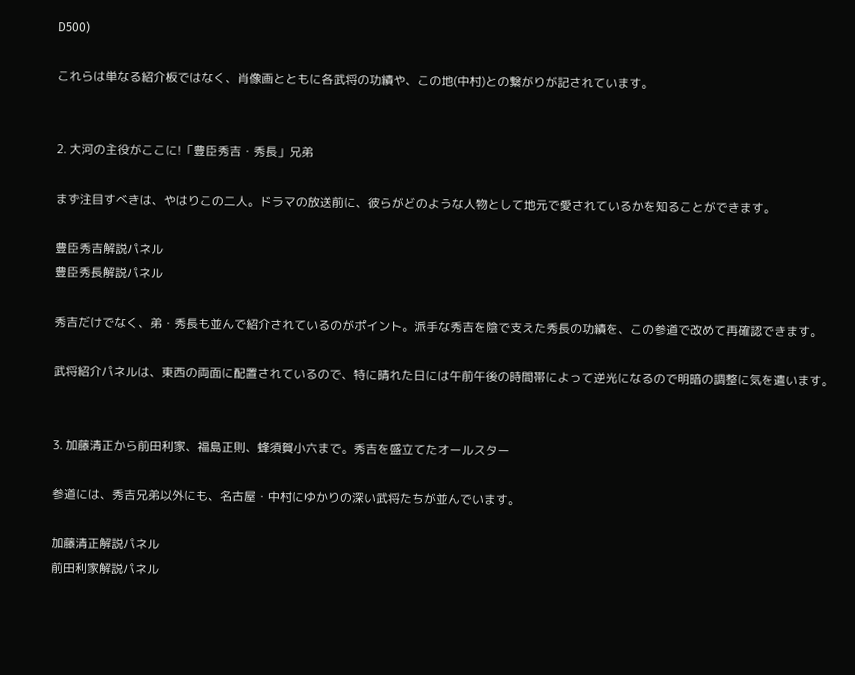D500)

これらは単なる紹介板ではなく、肖像画とともに各武将の功績や、この地(中村)との繋がりが記されています。


2. 大河の主役がここに!「豊臣秀吉・秀長」兄弟

まず注目すべきは、やはりこの二人。ドラマの放送前に、彼らがどのような人物として地元で愛されているかを知ることができます。

豊臣秀吉解説パネル
豊臣秀長解説パネル

秀吉だけでなく、弟・秀長も並んで紹介されているのがポイント。派手な秀吉を陰で支えた秀長の功績を、この参道で改めて再確認できます。

武将紹介パネルは、東西の両面に配置されているので、特に晴れた日には午前午後の時間帯によって逆光になるので明暗の調整に気を遣います。


3. 加藤清正から前田利家、福島正則、蜂須賀小六まで。秀吉を盛立てたオールスター

参道には、秀吉兄弟以外にも、名古屋・中村にゆかりの深い武将たちが並んでいます。

加藤清正解説パネル
前田利家解説パネル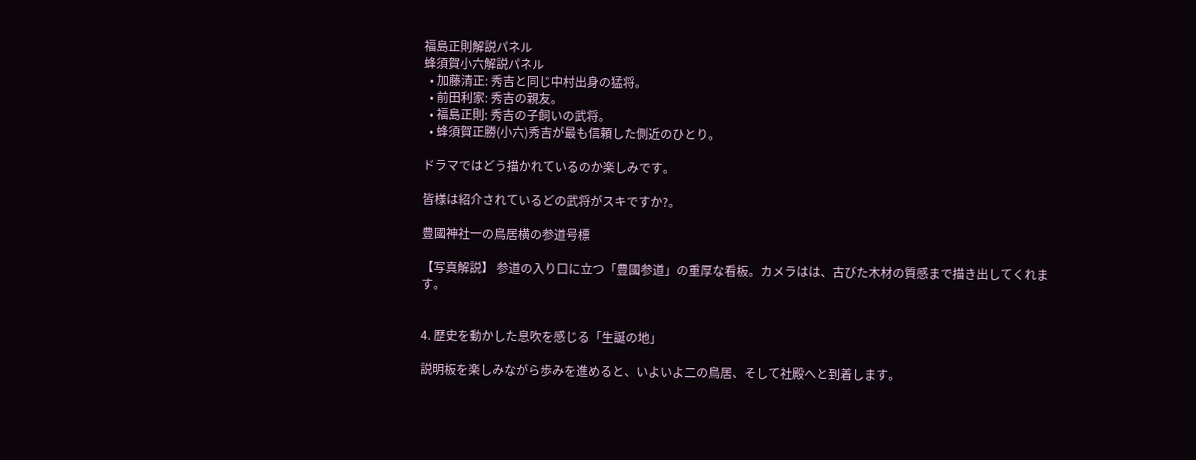福島正則解説パネル
蜂須賀小六解説パネル
  • 加藤清正: 秀吉と同じ中村出身の猛将。
  • 前田利家: 秀吉の親友。
  • 福島正則: 秀吉の子飼いの武将。
  • 蜂須賀正勝(小六)秀吉が最も信頼した側近のひとり。

ドラマではどう描かれているのか楽しみです。

皆様は紹介されているどの武将がスキですか?。

豊國神社一の鳥居横の参道号標

【写真解説】 参道の入り口に立つ「豊國参道」の重厚な看板。カメラはは、古びた木材の質感まで描き出してくれます。


4. 歴史を動かした息吹を感じる「生誕の地」

説明板を楽しみながら歩みを進めると、いよいよ二の鳥居、そして社殿へと到着します。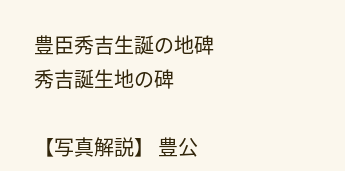豊臣秀吉生誕の地碑
秀吉誕生地の碑

【写真解説】 豊公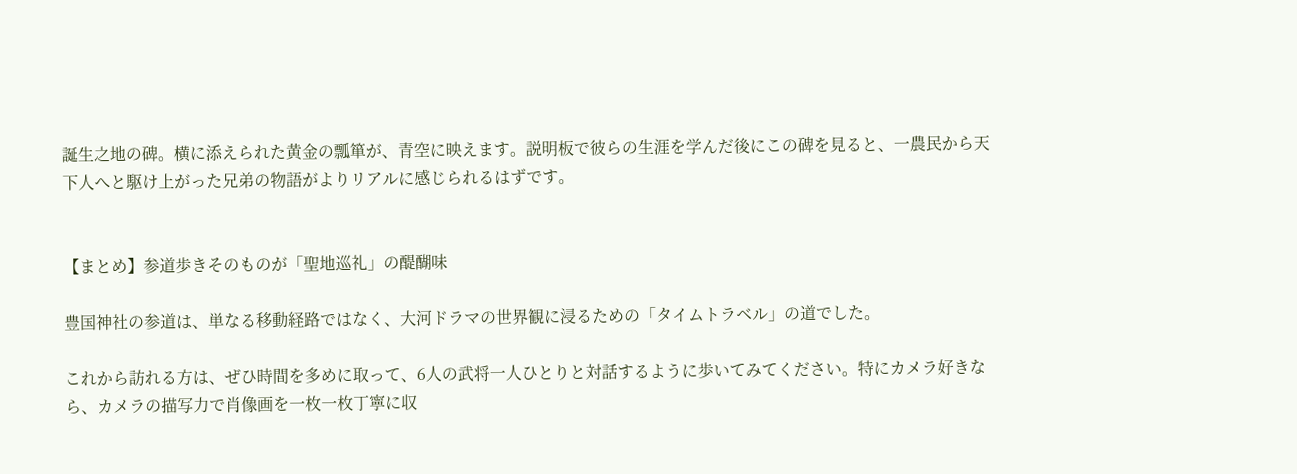誕生之地の碑。横に添えられた黄金の瓢箪が、青空に映えます。説明板で彼らの生涯を学んだ後にこの碑を見ると、一農民から天下人へと駆け上がった兄弟の物語がよりリアルに感じられるはずです。


【まとめ】参道歩きそのものが「聖地巡礼」の醍醐味

豊国神社の参道は、単なる移動経路ではなく、大河ドラマの世界観に浸るための「タイムトラベル」の道でした。

これから訪れる方は、ぜひ時間を多めに取って、6人の武将一人ひとりと対話するように歩いてみてください。特にカメラ好きなら、カメラの描写力で肖像画を一枚一枚丁寧に収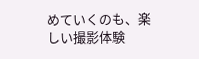めていくのも、楽しい撮影体験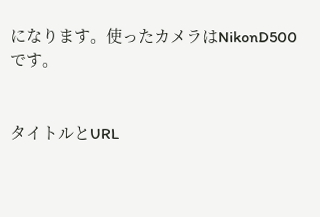になります。使ったカメラはNikonD500です。


タイトルとURL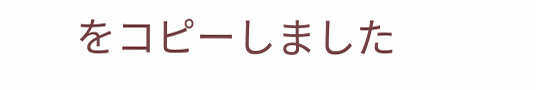をコピーしました